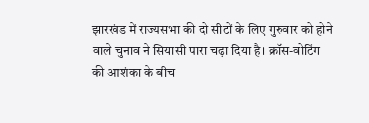झारखंड में राज्यसभा की दो सीटों के लिए गुरुवार को होने वाले चुनाव ने सियासी पारा चढ़ा दिया है। क्रॉस-वोटिंग की आशंका के बीच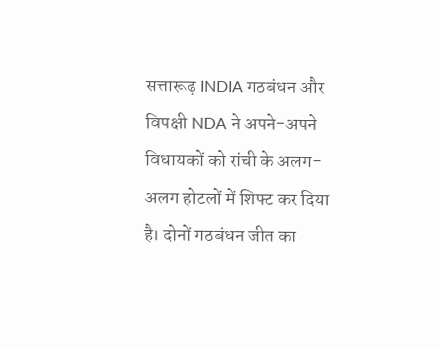सत्तारूढ़ INDIA गठबंधन और विपक्षी NDA ने अपने-अपने विधायकों को रांची के अलग-अलग होटलों में शिफ्ट कर दिया है। दोनों गठबंधन जीत का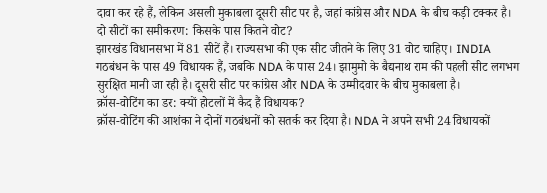दावा कर रहे हैं, लेकिन असली मुकाबला दूसरी सीट पर है, जहां कांग्रेस और NDA के बीच कड़ी टक्कर है।
दो सीटों का समीकरण: किसके पास कितने वोट?
झारखंड विधानसभा में 81 सीटें हैं। राज्यसभा की एक सीट जीतने के लिए 31 वोट चाहिए। INDIA गठबंधन के पास 49 विधायक हैं, जबकि NDA के पास 24। झामुमो के बैद्यनाथ राम की पहली सीट लगभग सुरक्षित मानी जा रही है। दूसरी सीट पर कांग्रेस और NDA के उम्मीदवार के बीच मुकाबला है।
क्रॉस-वोटिंग का डर: क्यों होटलों में कैद हैं विधायक?
क्रॉस-वोटिंग की आशंका ने दोनों गठबंधनों को सतर्क कर दिया है। NDA ने अपने सभी 24 विधायकों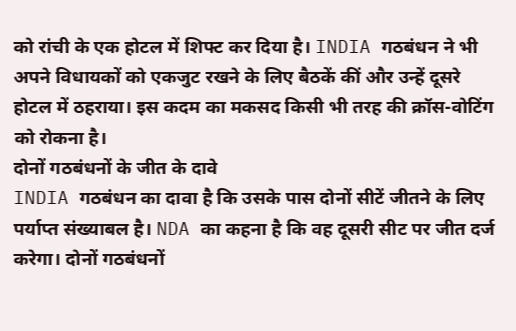को रांची के एक होटल में शिफ्ट कर दिया है। INDIA गठबंधन ने भी अपने विधायकों को एकजुट रखने के लिए बैठकें कीं और उन्हें दूसरे होटल में ठहराया। इस कदम का मकसद किसी भी तरह की क्रॉस-वोटिंग को रोकना है।
दोनों गठबंधनों के जीत के दावे
INDIA गठबंधन का दावा है कि उसके पास दोनों सीटें जीतने के लिए पर्याप्त संख्याबल है। NDA का कहना है कि वह दूसरी सीट पर जीत दर्ज करेगा। दोनों गठबंधनों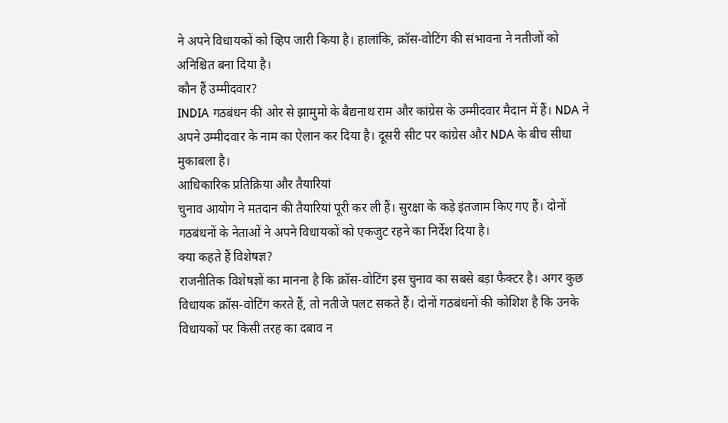ने अपने विधायकों को व्हिप जारी किया है। हालांकि, क्रॉस-वोटिंग की संभावना ने नतीजों को अनिश्चित बना दिया है।
कौन हैं उम्मीदवार?
INDIA गठबंधन की ओर से झामुमो के बैद्यनाथ राम और कांग्रेस के उम्मीदवार मैदान में हैं। NDA ने अपने उम्मीदवार के नाम का ऐलान कर दिया है। दूसरी सीट पर कांग्रेस और NDA के बीच सीधा मुकाबला है।
आधिकारिक प्रतिक्रिया और तैयारियां
चुनाव आयोग ने मतदान की तैयारियां पूरी कर ली हैं। सुरक्षा के कड़े इंतजाम किए गए हैं। दोनों गठबंधनों के नेताओं ने अपने विधायकों को एकजुट रहने का निर्देश दिया है।
क्या कहते हैं विशेषज्ञ?
राजनीतिक विशेषज्ञों का मानना है कि क्रॉस-वोटिंग इस चुनाव का सबसे बड़ा फैक्टर है। अगर कुछ विधायक क्रॉस-वोटिंग करते हैं, तो नतीजे पलट सकते हैं। दोनों गठबंधनों की कोशिश है कि उनके विधायकों पर किसी तरह का दबाव न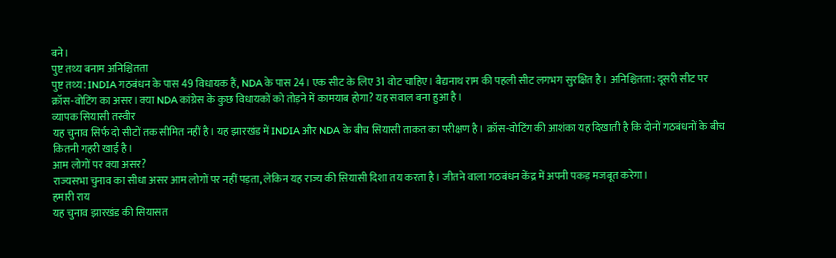बने।
पुष्ट तथ्य बनाम अनिश्चितता
पुष्ट तथ्य: INDIA गठबंधन के पास 49 विधायक हैं, NDA के पास 24। एक सीट के लिए 31 वोट चाहिए। बैद्यनाथ राम की पहली सीट लगभग सुरक्षित है। अनिश्चितता: दूसरी सीट पर क्रॉस-वोटिंग का असर। क्या NDA कांग्रेस के कुछ विधायकों को तोड़ने में कामयाब होगा? यह सवाल बना हुआ है।
व्यापक सियासी तस्वीर
यह चुनाव सिर्फ दो सीटों तक सीमित नहीं है। यह झारखंड में INDIA और NDA के बीच सियासी ताकत का परीक्षण है। क्रॉस-वोटिंग की आशंका यह दिखाती है कि दोनों गठबंधनों के बीच कितनी गहरी खाई है।
आम लोगों पर क्या असर?
राज्यसभा चुनाव का सीधा असर आम लोगों पर नहीं पड़ता, लेकिन यह राज्य की सियासी दिशा तय करता है। जीतने वाला गठबंधन केंद्र में अपनी पकड़ मजबूत करेगा।
हमारी राय
यह चुनाव झारखंड की सियासत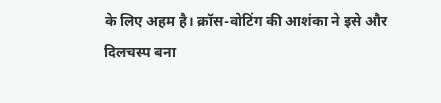के लिए अहम है। क्रॉस-वोटिंग की आशंका ने इसे और दिलचस्प बना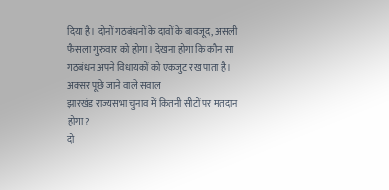दिया है। दोनों गठबंधनों के दावों के बावजूद, असली फैसला गुरुवार को होगा। देखना होगा कि कौन सा गठबंधन अपने विधायकों को एकजुट रख पाता है।
अक्सर पूछे जाने वाले सवाल
झारखंड राज्यसभा चुनाव में कितनी सीटों पर मतदान होगा?
दो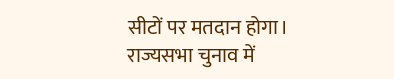सीटों पर मतदान होगा।
राज्यसभा चुनाव में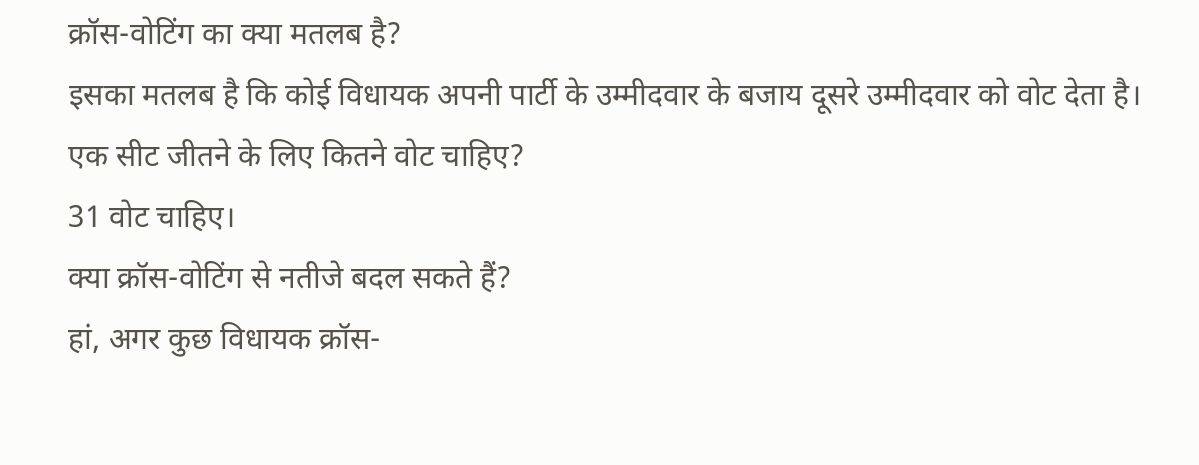क्रॉस-वोटिंग का क्या मतलब है?
इसका मतलब है कि कोई विधायक अपनी पार्टी के उम्मीदवार के बजाय दूसरे उम्मीदवार को वोट देता है।
एक सीट जीतने के लिए कितने वोट चाहिए?
31 वोट चाहिए।
क्या क्रॉस-वोटिंग से नतीजे बदल सकते हैं?
हां, अगर कुछ विधायक क्रॉस-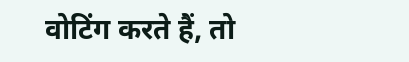वोटिंग करते हैं, तो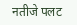नतीजे पलट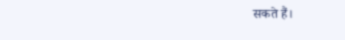सकते हैं।